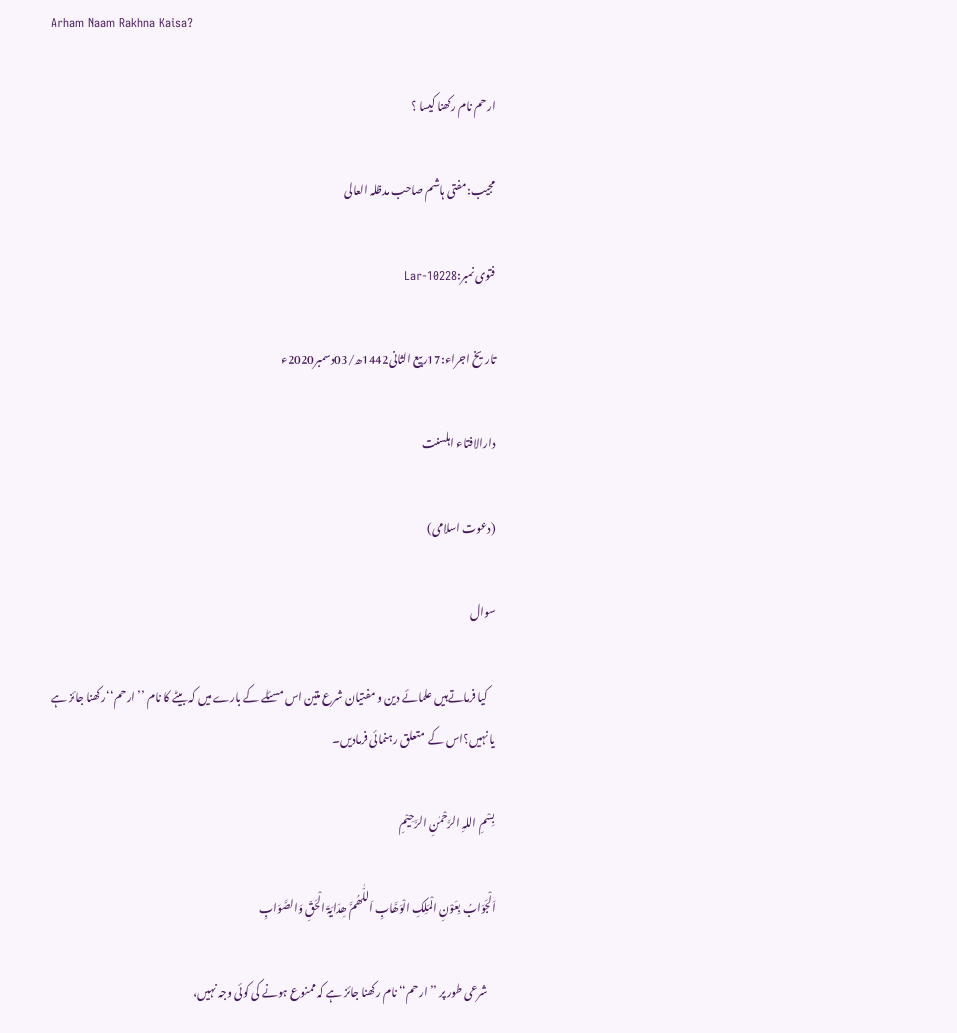Arham Naam Rakhna Kaisa?

ارحم نام رکھنا کیسا ؟

مجیب:مفتی ہاشم صاحب مدظلہ العالی

فتوی نمبر:Lar-10228

تاریخ اجراء:17ربیع الثانی1442ھ/03دسمبر2020ء

دارالافتاء اہلسنت

(دعوت اسلامی)

سوال

    کیا فرماتےہیں علمائے دین و مفتیان شرع متین اس مسئلے کے بارے میں کہ بیٹے کا نام ’’ارحم‘‘رکھنا جائز ہے یا نہیں؟اس کے  متعلق رہنمائی فرمادیں۔

بِسْمِ اللہِ الرَّحْمٰنِ الرَّحِیْمِ

اَلْجَوَابُ بِعَوْنِ الْمَلِکِ الْوَھَّابِ اَللّٰھُمَّ ھِدَایَۃَ الْحَقِّ وَالصَّوَابِ

    شرعی طور پر ’’ارحم‘‘ نام رکھنا جائز ہے کہ ممنوع ہونے کی کوئی وجہ نہیں،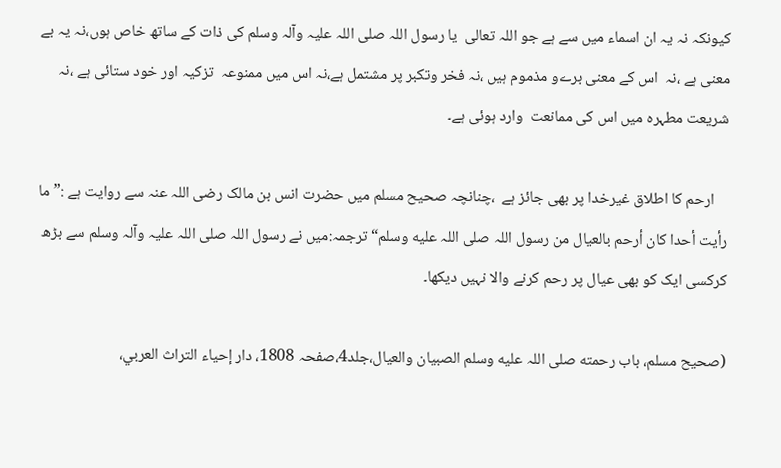کیونکہ نہ یہ ان اسماء میں سے ہے جو اللہ تعالی  یا رسول اللہ صلی اللہ علیہ وآلہ وسلم کی ذات کے ساتھ خاص ہوں،نہ یہ بے معنی ہے ،نہ  اس کے معنی برےو مذموم ہیں ،نہ فخر وتکبر پر مشتمل ہے،نہ اس میں ممنوعہ  تزکیہ اور خود ستائی ہے ،نہ شریعت مطہرہ میں اس کی ممانعت  وارد ہوئی ہے۔

    ارحم کا اطلاق غیرخدا پر بھی جائز ہے  ،چنانچہ صحیح مسلم میں حضرت انس بن مالک رضی اللہ عنہ سے روایت ہے :”ما رأيت أحدا كان أرحم بالعيال من رسول اللہ صلى اللہ عليه وسلم“ترجمہ:میں نے رسول اللہ صلی اللہ علیہ وآلہ وسلم سے بڑھ کرکسی ایک کو بھی عیال پر رحم کرنے والا نہیں دیکھا۔

(صحیح مسلم، باب رحمته صلى اللہ عليه وسلم الصبيان والعيال،جلد4،صفحہ 1808، دار إحياء التراث العربي،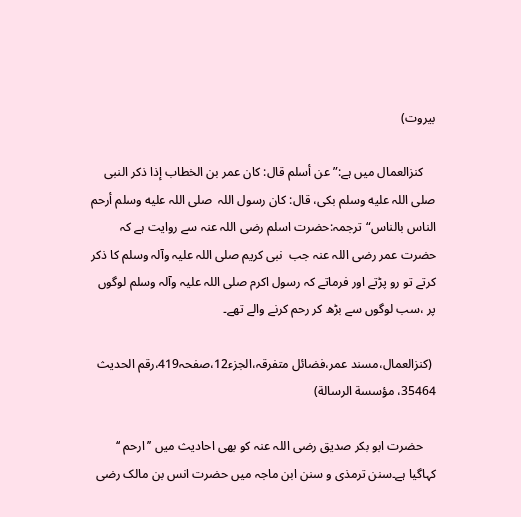بيروت)

    کنزالعمال میں ہے:”عن أسلم قال: كان عمر بن الخطاب إذا ذكر النبى صلى اللہ عليه وسلم بكى، قال: كان رسول اللہ  صلى اللہ عليه وسلم أرحم الناس بالناس“ترجمہ:حضرت اسلم رضی اللہ عنہ سے روایت ہے کہ حضرت عمر رضی اللہ عنہ جب  نبی کریم صلی اللہ علیہ وآلہ وسلم کا ذکر کرتے تو رو پڑتے اور فرماتے کہ رسول اکرم صلی اللہ علیہ وآلہ وسلم لوگوں پر ،سب لوگوں سے بڑھ کر رحم کرنے والے تھے۔

 (کنزالعمال،مسند عمر،فضائل متفرقہ،الجزء12،صفحہ419،رقم الحدیث 35464، مؤسسة الرسالة)

    حضرت ابو بکر صدیق رضی اللہ عنہ کو بھی احادیث میں ’’ارحم ‘‘ کہاگیا ہے۔سنن ترمذی و سنن ابن ماجہ میں حضرت انس بن مالک رضی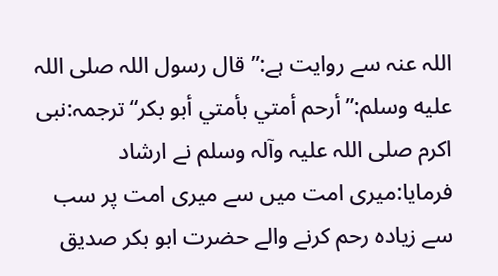اللہ عنہ سے روایت ہے:”قال رسول اللہ صلى اللہ عليه وسلم:”أرحم أمتي بأمتي أبو بكر“ترجمہ:نبی اکرم صلی اللہ علیہ وآلہ وسلم نے ارشاد فرمایا:میری امت میں سے میری امت پر سب سے زیادہ رحم کرنے والے حضرت ابو بکر صدیق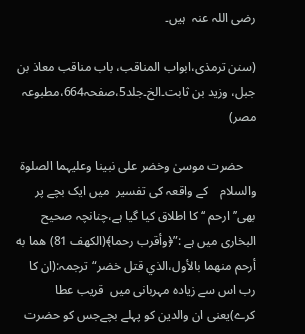رضی اللہ عنہ  ہیں۔

(سنن ترمذی،ابواب المناقب، باب مناقب معاذ بن جبل، وزيد بن ثابت۔الخ۔جلد5،صفحہ664،مطبوعہ مصر)

    حضرت موسیٰ وخضر علی نبینا وعلیہما الصلوۃ والسلام    کے واقعہ کی تفسیر  میں ایک بچے پر بھی’’ ارحم ‘‘ کا اطلاق کیا گیا ہے،چنانچہ صحیح البخاری میں ہے :”﴿وأقرب رحما﴾(الكهف 81) هما به أرحم منهما بالأول،الذي قتل خضر“ترجمہ:(ان کا رب اس سے زیادہ مہربانی میں  قریب عطا کرے)یعنی ان والدین کو پہلے بچےجس کو حضرت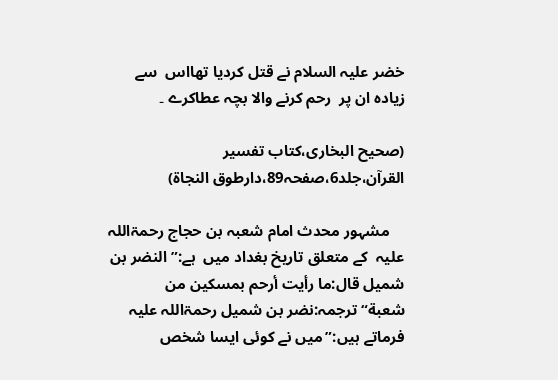خضر علیہ السلام نے قتل کردیا تھااس  سے زیادہ ان پر  رحم کرنے والا بچہ عطاکرے ۔

(صحیح البخاری،كتاب تفسير القرآن،جلد6،صفحہ89،دارطوق النجاۃ)

    مشہور محدث امام شعبہ بن حجاج رحمۃاللہ علیہ  کے متعلق تاریخ بغداد میں  ہے:”النضر بن شميل قال:ما رأيت أرحم بمسكين من شعبة“ترجمہ:نضر بن شمیل رحمۃاللہ علیہ فرماتے ہیں:”میں نے کوئی ایسا شخص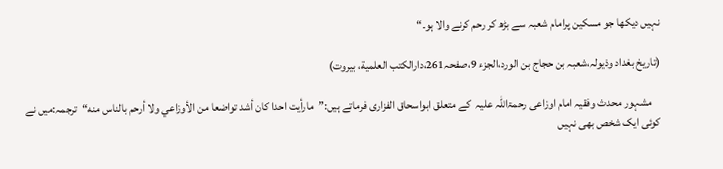نہیں دیکھا جو مسکین پرامام شعبہ سے بڑھ کر رحم کرنے والا ہو۔“

(تاریخ بغداد وذیولہ،شعبہ بن حجاج بن الورد،الجزء 9،صفحہ261،دارالكتب العلمية، بيروت)

    مشہور محدث وفقیہ امام اوزاعی رحمۃاللہ علیہ  کے متعلق ابواسحاق الفزاری فرماتے ہیں:”مارأيت احدا كان أشد تواضعا من الأوزاعي ولا أرحم بالناس منه“ترجمہ:میں نے کوئی ایک شخص بھی نہیں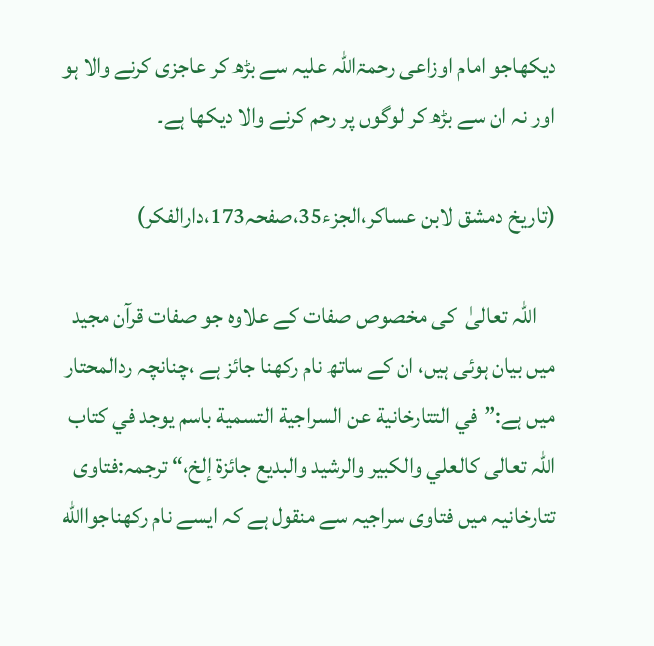دیکھاجو امام اوزاعی رحمۃاللہ علیہ سے بڑھ کر عاجزی کرنے والا ہو اور نہ ان سے بڑھ کر لوگوں پر رحم کرنے والا دیکھا ہے۔

(تاریخ دمشق لابن عساکر،الجزء35،صفحہ173،دارالفکر)

    اللہ تعالیٰ  کی مخصوص صفات کے علاوہ جو صفات قرآن مجید میں بیان ہوئی ہیں، ان کے ساتھ نام رکھنا جائز ہے ،چنانچہ ردالمحتار میں ہے:”في التتارخانية عن السراجية التسمية باسم يوجد في كتاب اللہ تعالى كالعلي والكبير والرشيد والبديع جائزة إلخ،“ ترجمہ:فتاوی تتارخانیہ میں فتاوی سراجیہ سے منقول ہے کہ ایسے نام رکھناجواالله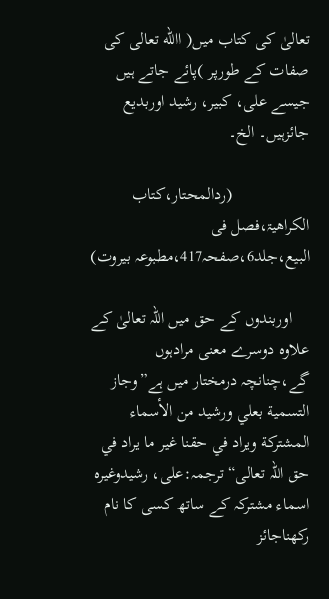تعالیٰ کی کتاب میں( االله تعالی کی صفات کے طورپر )پائے جاتے ہیں جیسے علی، کبیر، رشید اوربدیع جائزہیں۔ الخ۔

                  (ردالمحتار،کتاب الکراھیۃ،فصل فی البیع،جلد6،صفحہ417،مطبوعہ بیروت)

    اوربندوں کے حق میں اللہ تعالیٰ کے علاوہ دوسرے معنی مرادہوں گے،چنانچہ درمختار میں ہے”وجاز التسمية بعلي ورشيد من الأسماء المشتركة ويراد في حقنا غير ما يراد في حق اللہ تعالى“ترجمہ:علی، رشیدوغیرہ اسماء مشترکہ کے ساتھ کسی کا نام رکھناجائز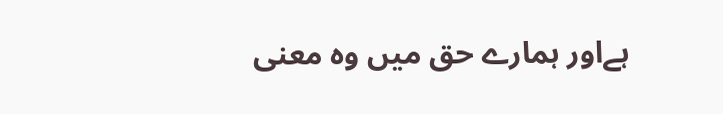ہےاور ہمارے حق میں وہ معنی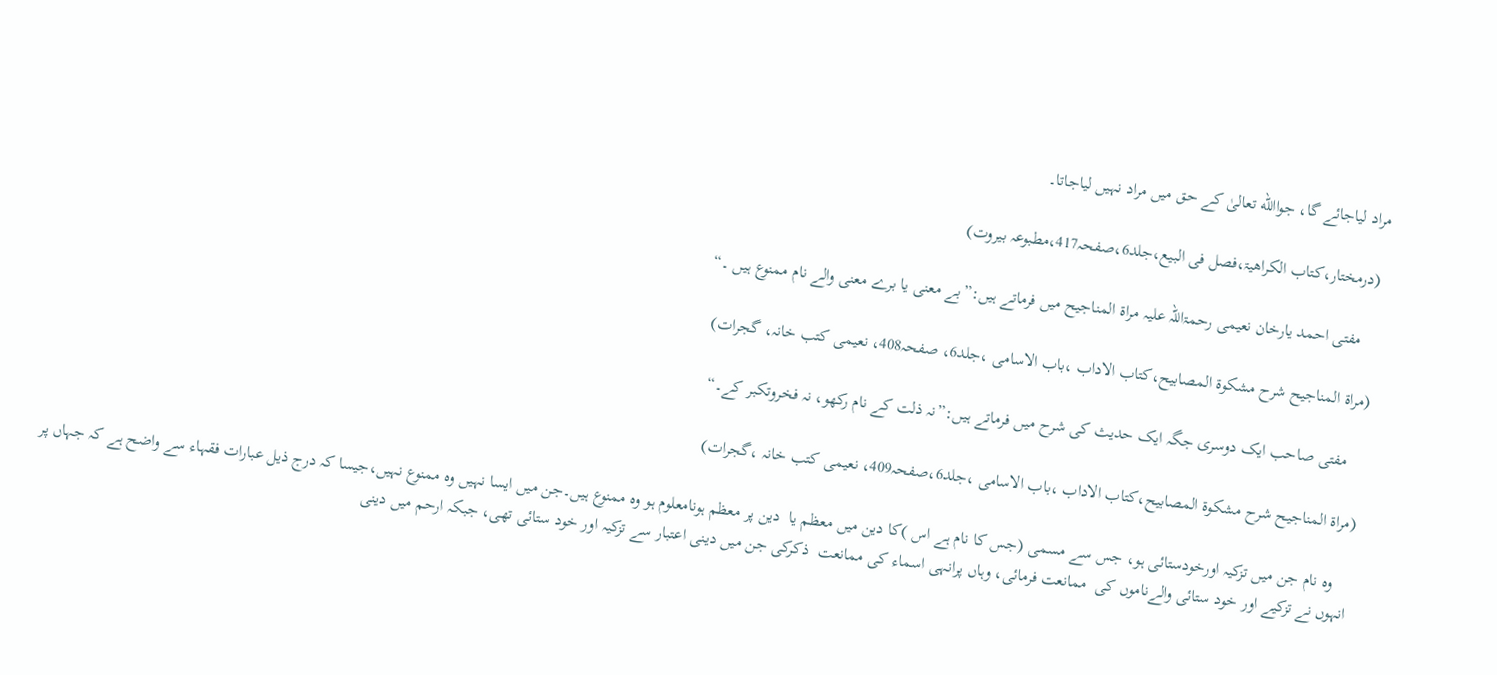مراد لیاجائے گا، جواالله تعالیٰ کے حق میں مراد نہیں لیاجاتا۔

 (درمختار،کتاب الکراھیۃ،فصل فی البیع،جلد6،صفحہ417،مطبوعہ بیروت)

    مفتی احمد یارخان نعیمی رحمۃاللہ علیہ مراۃ المناجیح میں فرماتے ہیں:”بے معنی یا برے معنی والے نام ممنوع ہیں ۔“

(مراۃ المناجیح شرح مشکوۃ المصابیح،کتاب الاداب ،باب الاسامی ،جلد6، صفحہ408، نعیمی کتب خانہ، گجرات)

    مفتی صاحب ایک دوسری جگہ ایک حدیث کی شرح میں فرماتے ہیں:”نہ ذلت کے نام رکھو، نہ فخروتکبر کے۔“

(مراۃ المناجیح شرح مشکوۃ المصابیح،کتاب الاداب ،باب الاسامی ،جلد6،صفحہ409، نعیمی کتب خانہ ،گجرات)

    وہ نام جن میں تزکیہ اورخودستائی ہو، جس سے مسمی (جس کا نام ہے اس )کا دین میں معظم یا  دین پر معظم ہونامعلوم ہو وہ ممنوع ہیں۔جن میں ایسا نہیں وہ ممنوع نہیں،جیسا کہ درج ذیل عبارات فقہاء سے واضح ہے کہ جہاں پر انہوں نے تزکیے اور خود ستائی والےناموں کی  ممانعت فرمائی، وہاں پرانہی اسماء کی ممانعت  ذکرکی جن میں دینی اعتبار سے تزکیہ اور خود ستائی تھی، جبکہ ارحم میں دینی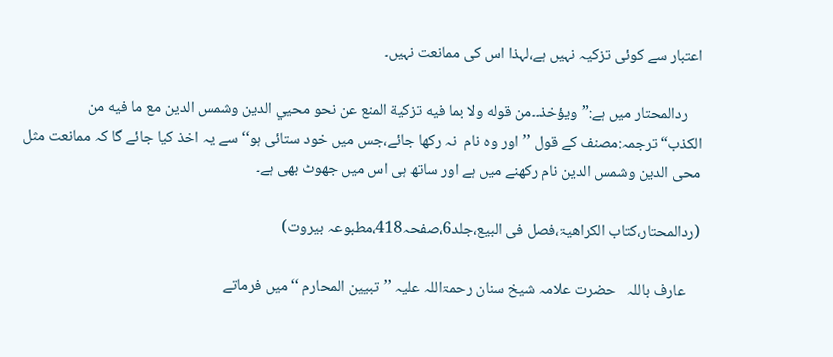اعتبار سے کوئی تزکیہ نہیں ہے،لہذا اس کی ممانعت نہیں۔

    ردالمحتار میں ہے:”ويؤخذ۔۔من قوله ولا بما فيه تزكية المنع عن نحو محيي الدين وشمس الدين مع ما فيه من الكذب“ترجمہ:مصنف کے قول ’’اور وہ نام  نہ رکھا جائے،جس میں خود ستائی ہو‘‘سے یہ اخذ کیا جائے گا کہ ممانعت مثل محی الدین وشمس الدین نام رکھنے میں ہے اور ساتھ ہی اس میں جھوٹ بھی ہے۔

(ردالمحتار،کتاب الکراھیۃ،فصل فی البیع،جلد6،صفحہ418،مطبوعہ بیروت)

    عارف باللہ   حضرت علامہ شیخ سنان رحمۃاللہ علیہ ’’تبیین المحارم ‘‘میں فرماتے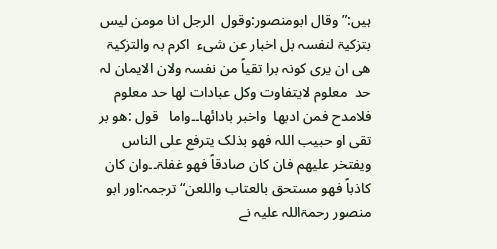ہیں:”وقال ابومنصور:وقول  الرجل انا مومن لیس بتزکیۃ لنفسہ بل اخبار عن شیء  اکرم بہ والتزکیۃ ھی ان یری کونہ برا تقیاً من نفسہ ولان الایمان لہ حد  معلوم لایتفاوت وکل عبادات لھا حد معلوم فلامدح فمن ادبھا  واخبر بادائھا۔۔واما   قول :ھو بر تقی او حبیب اللہ فھو بذلک یترفع علی الناس ویفتخر علیھم فان کان صادقاً فھو غفلۃ۔۔وان کان کاذباً فھو مستحق بالعتاب واللعن“ترجمہ:اور ابو منصور رحمۃاللہ علیہ نے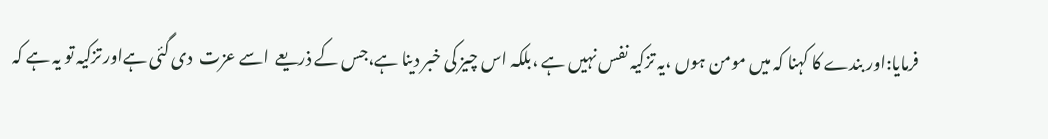فرمایا:اور بندے کا کہنا کہ میں مومن ہوں ،یہ تزکیہ نفس نہیں ہے ،بلکہ اس چیز کی خبر دینا ہے،جس کے ذریعے  اسے عزت  دی گئی ہےاور تزکیہ تو یہ ہے کہ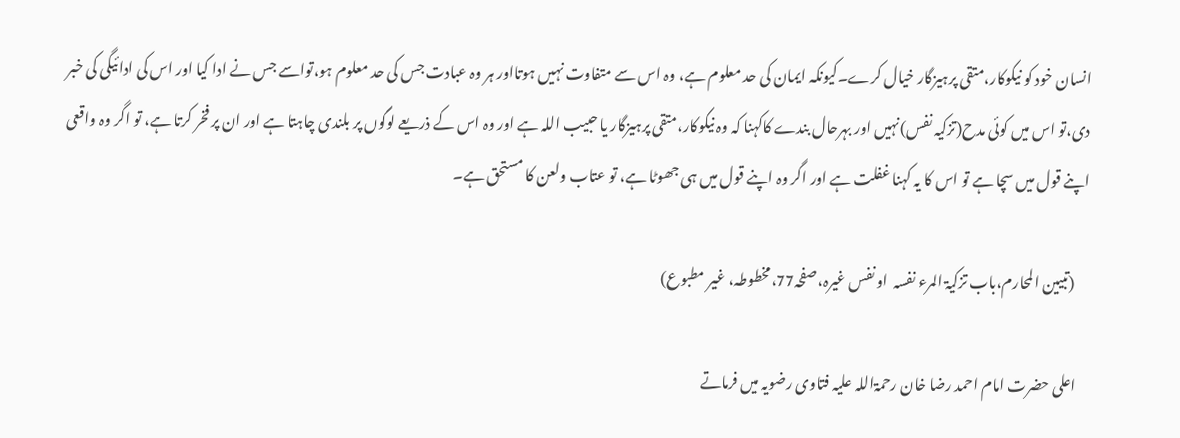انسان خود کو نیکوکار،متقی پرہیزگار خیال کرے۔کیونکہ ایمان کی حد معلوم ہے، وہ اس سے متفاوت نہیں ہوتااور ہر وہ عبادت جس کی حد معلوم ہو،تواسے جس نے ادا کیا اور اس کی ادائیگی کی خبر دی،تو اس میں کوئی مدح(تزکیہ نفس)نہیں اور بہرحال بندے کاکہنا کہ وہ نیکوکار،متقی پرہیزگار یا حبیب اللہ ہے اور وہ اس کے ذریعے لوگوں پر بلندی چاہتا ہے اور ان پر فخر کرتا ہے، تو اگر وہ واقعی اپنے قول میں سچا ہے تو اس کا یہ کہنا غفلت ہے اور اگر وہ اپنے قول میں ہی جھوٹا ہے، تو عتاب ولعن کا مستحق ہے۔

     (تبیین المحارم،باب تزکیۃ المرء نفسہ  او نفس غیرہ،صفحہ77،مخطوطہ، غیر مطبوع)

    اعلی حضرت امام احمد رضا خان رحمۃاللہ علیہ فتاوی رضویہ میں فرماتے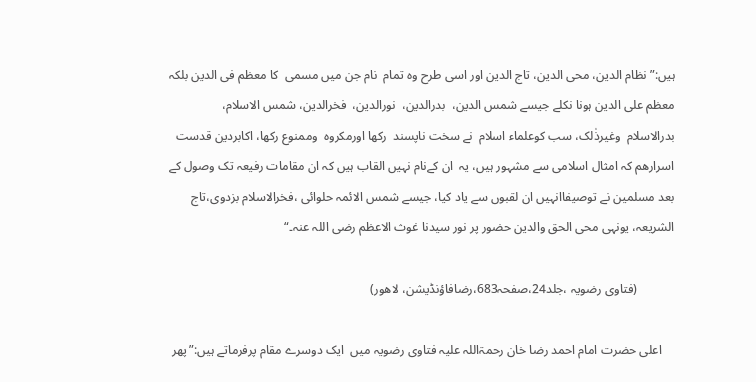ہیں:”نظام الدین، محی الدین، تاج الدین اور اسی طرح وہ تمام  نام جن میں مسمی  کا معظم فی الدین بلکہ  معظم علی الدین ہونا نکلے جیسے شمس الدین،  بدرالدین،  نورالدین،  فخرالدین، شمس الاسلام،  بدرالاسلام  وغیرذٰلک، سب کوعلماء اسلام  نے سخت ناپسند  رکھا اورمکروہ  وممنوع رکھا، اکابردین قدست اسرارھم کہ امثال اسلامی سے مشہور ہیں، یہ  ان کےنام نہیں القاب ہیں کہ ان مقامات رفیعہ تک وصول کے بعد مسلمین نے توصیفاانہیں ان لقبوں سے یاد کیا، جیسے شمس الائمہ حلوائی ،فخرالاسلام بزدوی،تاج الشریعہ، یونہی محی الحق والدین حضور پر نور سیدنا غوث الاعظم رضی اللہ عنہ۔“

            (فتاوی رضویہ ،جلد24،صفحہ683،رضافاؤنڈیشن، لاھور)

    اعلی حضرت امام احمد رضا خان رحمۃاللہ علیہ فتاوی رضویہ میں  ایک دوسرے مقام پرفرماتے ہیں:”پھر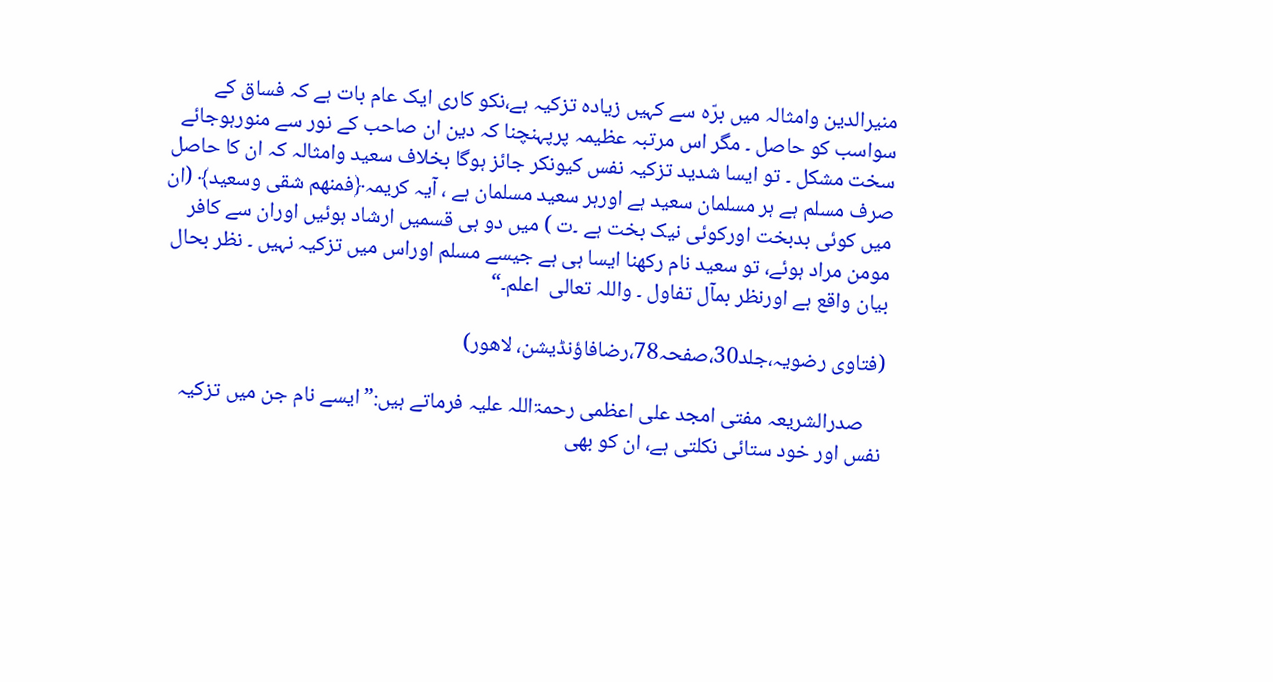منیرالدین وامثالہ میں برّہ سے کہیں زیادہ تزکیہ ہے،نکو کاری ایک عام بات ہے کہ فساق کے سواسب کو حاصل ۔ مگر اس مرتبہ عظیمہ پرپہنچنا کہ دین ان صاحب کے نور سے منورہوجائے سخت مشکل ۔ تو ایسا شدید تزکیہ نفس کیونکر جائز ہوگا بخلاف سعید وامثالہ کہ ان کا حاصل صرف مسلم ہے ہر مسلمان سعید ہے اورہر سعید مسلمان ہے ، آیہ کریمہ﴿فمنھم شقی وسعید﴾ (ان میں کوئی بدبخت اورکوئی نیک بخت ہے ۔ت ) میں دو ہی قسمیں ارشاد ہوئیں اوران سے کافر مومن مراد ہوئے، تو سعید نام رکھنا ایسا ہی ہے جیسے مسلم اوراس میں تزکیہ نہیں ۔ نظر بحال بیان واقع ہے اورنظر بمآل تفاول ۔ واللہ تعالی  اعلم۔“

(فتاوی رضویہ،جلد30،صفحہ78،رضافاؤنڈیشن، لاھور)

    صدرالشریعہ مفتی امجد علی اعظمی رحمۃاللہ علیہ فرماتے ہیں:”ایسے نام جن میں تزکیہ نفس اور خود ستائی نکلتی ہے، ان کو بھی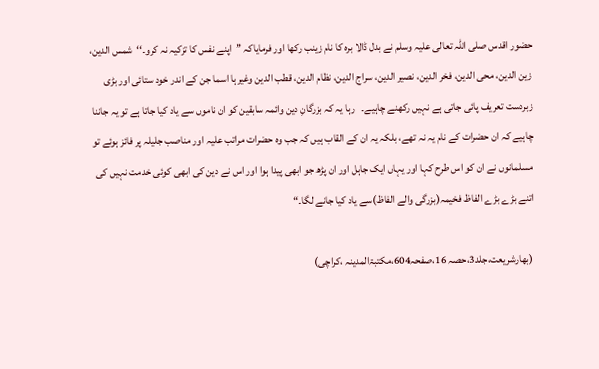حضور اقدس صلی اللہ تعالی علیہ وسلم نے بدل ڈالا برہ کا نام زینب رکھا اور فرمایاکہ ’’اپنے نفس کا تزکیہ نہ کرو۔‘‘شمس الدین، زین الدین، محی الدین، فخر الدین، نصیر الدین، سراج الدین، نظام الدین، قطب الدین وغیرہا اسما جن کے اندر خود ستائی اور بڑی زبردست تعریف پائی جاتی ہے نہیں رکھنے چاہیے۔   رہا یہ کہ بزرگانِ دین وائمہ سابقین کو ان ناموں سے یاد کیا جاتا ہے تو یہ جاننا چاہیے کہ ان حضرات کے نام یہ نہ تھے، بلکہ یہ ان کے القاب ہیں کہ جب وہ حضرات مراتب علیہ اور مناصب جلیلہ پر فائز ہوئے تو مسلمانوں نے ان کو اس طرح کہا اور یہاں ایک جاہل اور ان پڑھ جو ابھی پیدا ہوا اور اس نے دین کی ابھی کوئی خدمت نہیں کی اتنے بڑے بڑے الفاظ فخیمہ(بزرگی والے الفاظ)سے یاد کیا جانے لگا۔“

 (بھارشریعت،جلد3،حصہ 16،صفحہ604،مکتبۃالمدینہ ،کراچی)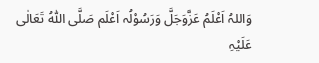وَاللہُ اَعْلَمُ عَزَّوَجَلَّ وَرَسُوْلُہ اَعْلَم صَلَّی اللّٰہُ تَعَالٰی عَلَیْہِ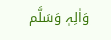وَاٰلِہٖ وَسَلَّم